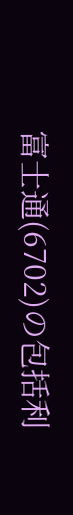富士通(6702)の包括利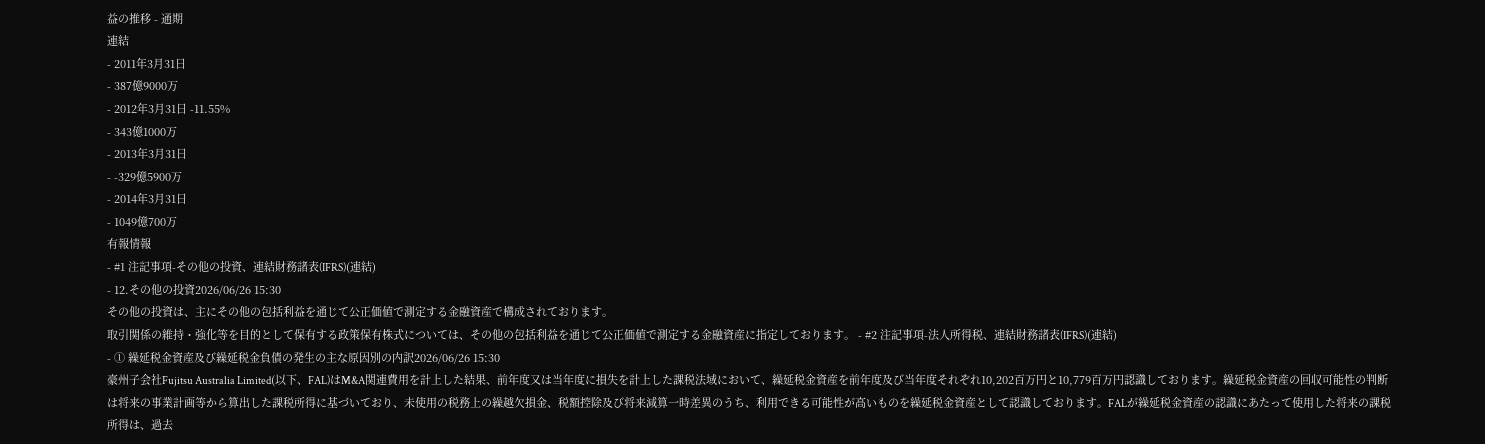益の推移 - 通期
連結
- 2011年3月31日
- 387億9000万
- 2012年3月31日 -11.55%
- 343億1000万
- 2013年3月31日
- -329億5900万
- 2014年3月31日
- 1049億700万
有報情報
- #1 注記事項-その他の投資、連結財務諸表(IFRS)(連結)
- 12.その他の投資2026/06/26 15:30
その他の投資は、主にその他の包括利益を通じて公正価値で測定する金融資産で構成されております。
取引関係の維持・強化等を目的として保有する政策保有株式については、その他の包括利益を通じて公正価値で測定する金融資産に指定しております。 - #2 注記事項-法人所得税、連結財務諸表(IFRS)(連結)
- ① 繰延税金資産及び繰延税金負債の発生の主な原因別の内訳2026/06/26 15:30
豪州子会社Fujitsu Australia Limited(以下、FAL)はM&A関連費用を計上した結果、前年度又は当年度に損失を計上した課税法域において、繰延税金資産を前年度及び当年度それぞれ10,202百万円と10,779百万円認識しております。繰延税金資産の回収可能性の判断は将来の事業計画等から算出した課税所得に基づいており、未使用の税務上の繰越欠損金、税額控除及び将来減算一時差異のうち、利用できる可能性が高いものを繰延税金資産として認識しております。FALが繰延税金資産の認識にあたって使用した将来の課税所得は、過去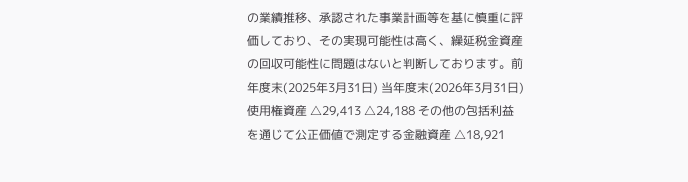の業績推移、承認された事業計画等を基に慎重に評価しており、その実現可能性は高く、繰延税金資産の回収可能性に問題はないと判断しております。前年度末(2025年3月31日) 当年度末(2026年3月31日) 使用権資産 △29,413 △24,188 その他の包括利益を通じて公正価値で測定する金融資産 △18,921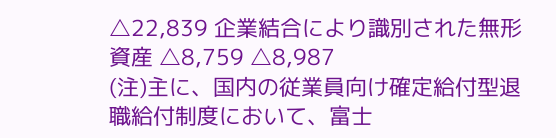△22,839 企業結合により識別された無形資産 △8,759 △8,987
(注)主に、国内の従業員向け確定給付型退職給付制度において、富士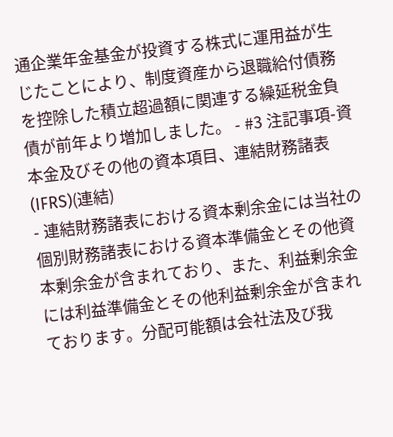通企業年金基金が投資する株式に運用益が生じたことにより、制度資産から退職給付債務を控除した積立超過額に関連する繰延税金負債が前年より増加しました。 - #3 注記事項-資本金及びその他の資本項目、連結財務諸表(IFRS)(連結)
- 連結財務諸表における資本剰余金には当社の個別財務諸表における資本準備金とその他資本剰余金が含まれており、また、利益剰余金には利益準備金とその他利益剰余金が含まれております。分配可能額は会社法及び我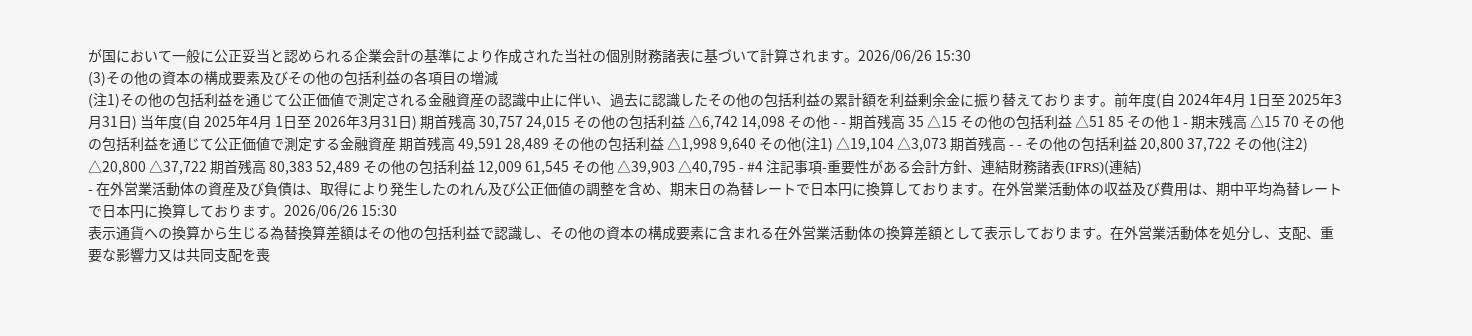が国において一般に公正妥当と認められる企業会計の基準により作成された当社の個別財務諸表に基づいて計算されます。2026/06/26 15:30
(3)その他の資本の構成要素及びその他の包括利益の各項目の増減
(注1)その他の包括利益を通じて公正価値で測定される金融資産の認識中止に伴い、過去に認識したその他の包括利益の累計額を利益剰余金に振り替えております。前年度(自 2024年4月 1日至 2025年3月31日) 当年度(自 2025年4月 1日至 2026年3月31日) 期首残高 30,757 24,015 その他の包括利益 △6,742 14,098 その他 - - 期首残高 35 △15 その他の包括利益 △51 85 その他 1 - 期末残高 △15 70 その他の包括利益を通じて公正価値で測定する金融資産 期首残高 49,591 28,489 その他の包括利益 △1,998 9,640 その他(注1) △19,104 △3,073 期首残高 - - その他の包括利益 20,800 37,722 その他(注2) △20,800 △37,722 期首残高 80,383 52,489 その他の包括利益 12,009 61,545 その他 △39,903 △40,795 - #4 注記事項-重要性がある会計方針、連結財務諸表(IFRS)(連結)
- 在外営業活動体の資産及び負債は、取得により発生したのれん及び公正価値の調整を含め、期末日の為替レートで日本円に換算しております。在外営業活動体の収益及び費用は、期中平均為替レートで日本円に換算しております。2026/06/26 15:30
表示通貨への換算から生じる為替換算差額はその他の包括利益で認識し、その他の資本の構成要素に含まれる在外営業活動体の換算差額として表示しております。在外営業活動体を処分し、支配、重要な影響力又は共同支配を喪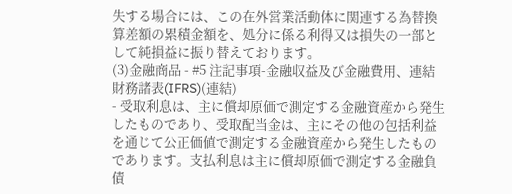失する場合には、この在外営業活動体に関連する為替換算差額の累積金額を、処分に係る利得又は損失の一部として純損益に振り替えております。
(3)金融商品 - #5 注記事項-金融収益及び金融費用、連結財務諸表(IFRS)(連結)
- 受取利息は、主に償却原価で測定する金融資産から発生したものであり、受取配当金は、主にその他の包括利益を通じて公正価値で測定する金融資産から発生したものであります。支払利息は主に償却原価で測定する金融負債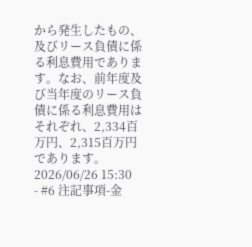から発生したもの、及びリース負債に係る利息費用であります。なお、前年度及び当年度のリース負債に係る利息費用はそれぞれ、2,334百万円、2,315百万円であります。2026/06/26 15:30
- #6 注記事項-金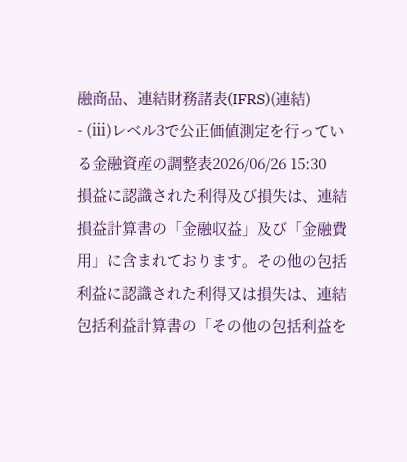融商品、連結財務諸表(IFRS)(連結)
- (ⅲ)レベル3で公正価値測定を行っている金融資産の調整表2026/06/26 15:30
損益に認識された利得及び損失は、連結損益計算書の「金融収益」及び「金融費用」に含まれております。その他の包括利益に認識された利得又は損失は、連結包括利益計算書の「その他の包括利益を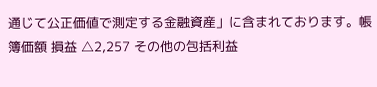通じて公正価値で測定する金融資産」に含まれております。帳簿価額 損益 △2,257 その他の包括利益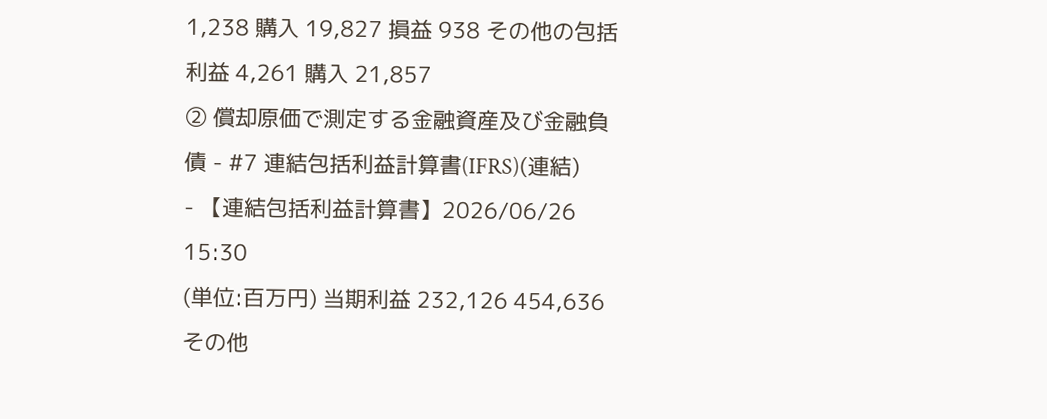1,238 購入 19,827 損益 938 その他の包括利益 4,261 購入 21,857
② 償却原価で測定する金融資産及び金融負債 - #7 連結包括利益計算書(IFRS)(連結)
- 【連結包括利益計算書】2026/06/26 15:30
(単位:百万円) 当期利益 232,126 454,636 その他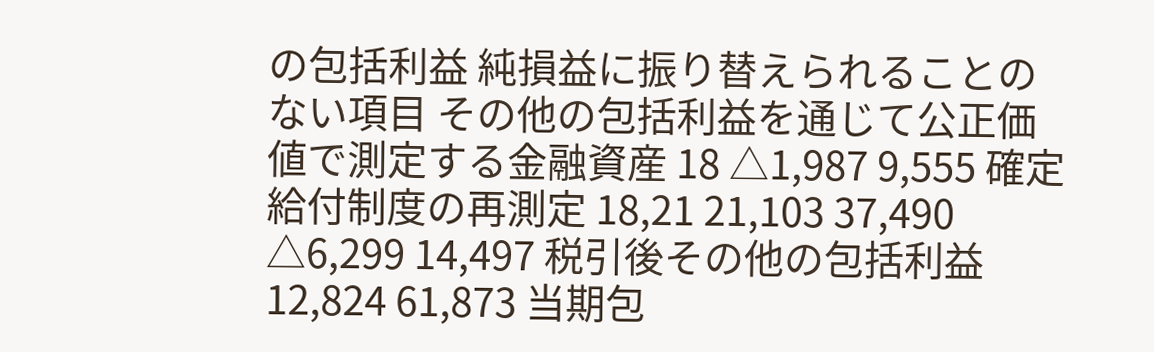の包括利益 純損益に振り替えられることのない項目 その他の包括利益を通じて公正価値で測定する金融資産 18 △1,987 9,555 確定給付制度の再測定 18,21 21,103 37,490 △6,299 14,497 税引後その他の包括利益 12,824 61,873 当期包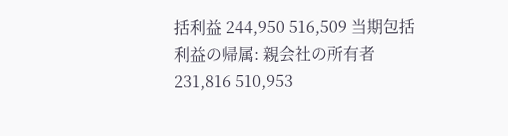括利益 244,950 516,509 当期包括利益の帰属: 親会社の所有者 231,816 510,953